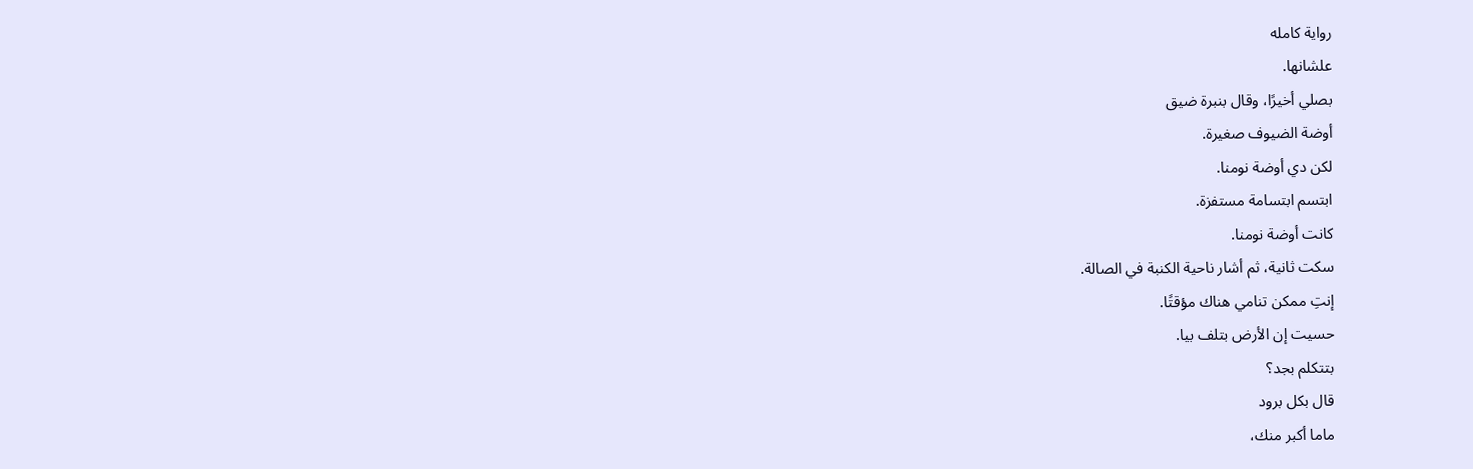رواية كامله
علشانها.
بصلي أخيرًا، وقال بنبرة ضيق
أوضة الضيوف صغيرة.
لكن دي أوضة نومنا.
ابتسم ابتسامة مستفزة.
كانت أوضة نومنا.
سكت ثانية، ثم أشار ناحية الكنبة في الصالة.
إنتِ ممكن تنامي هناك مؤقتًا.
حسيت إن الأرض بتلف بيا.
بتتكلم بجد؟
قال بكل برود
ماما أكبر منك،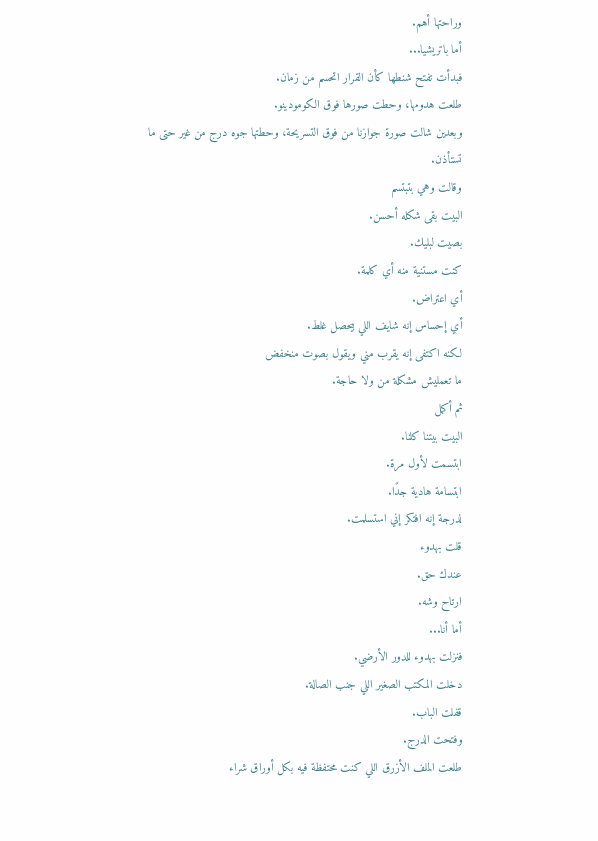وراحتها أهم.
أما باتريشيا...
فبدأت تفتح شنطها كأن القرار اتحسم من زمان.
طلعت هدومها، وحطت صورها فوق الكومودينو.
وبعدين شالت صورة جوازنا من فوق التسريحة، وحطتها جوه درج من غير حتى ما تستأذن.
وقالت وهي بتبتسم
البيت بقى شكله أحسن.
بصيت لبليك.
كنت مستنية منه أي كلمة.
أي اعتراض.
أي إحساس إنه شايف اللي بيحصل غلط.
لكنه اكتفى إنه يقرب مني ويقول بصوت منخفض
ما تعمليش مشكلة من ولا حاجة.
ثم أكمل
البيت بيتنا كلنا.
ابتسمت لأول مرة.
ابتسامة هادية جدًا.
لدرجة إنه افتكر إني استسلمت.
قلت بهدوء
عندك حق.
ارتاح وشه.
أما أنا...
فنزلت بهدوء للدور الأرضي.
دخلت المكتب الصغير اللي جنب الصالة.
قفلت الباب.
وفتحت الدرج.
طلعت الملف الأزرق اللي كنت محتفظة فيه بكل أوراق شراء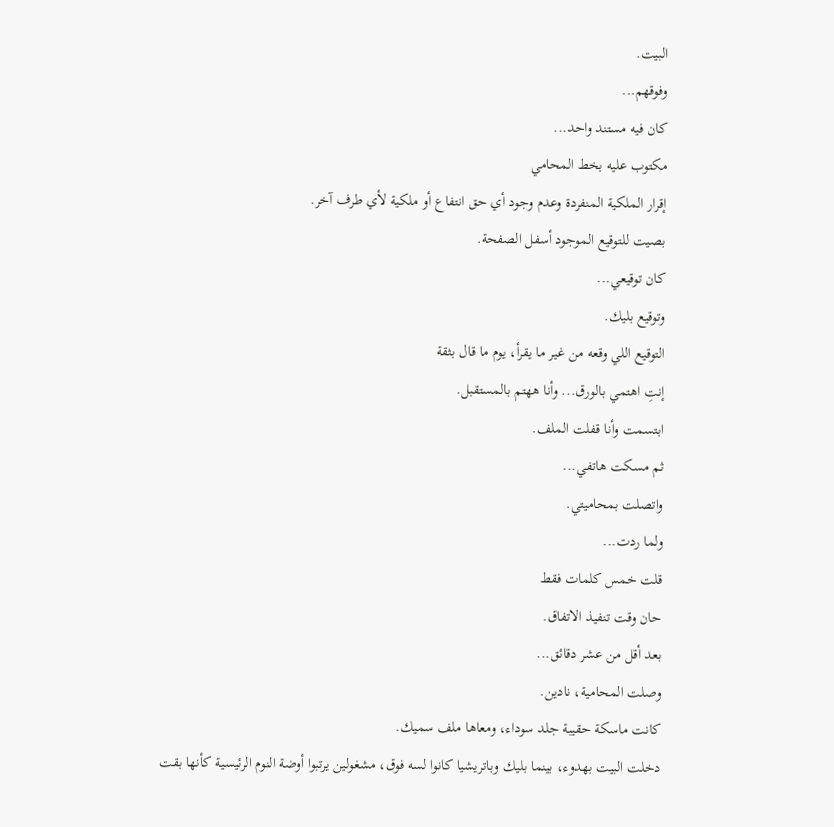البيت.
وفوقهم...
كان فيه مستند واحد...
مكتوب عليه بخط المحامي
إقرار الملكية المنفردة وعدم وجود أي حق انتفاع أو ملكية لأي طرف آخر.
بصيت للتوقيع الموجود أسفل الصفحة.
كان توقيعي...
وتوقيع بليك.
التوقيع اللي وقعه من غير ما يقرأ، يوم ما قال بثقة
إنتِ اهتمي بالورق... وأنا ههتم بالمستقبل.
ابتسمت وأنا قفلت الملف.
ثم مسكت هاتفي...
واتصلت بمحاميتي.
ولما ردت...
قلت خمس كلمات فقط
حان وقت تنفيذ الاتفاق.
بعد أقل من عشر دقائق...
وصلت المحامية، نادين.
كانت ماسكة حقيبة جلد سوداء، ومعاها ملف سميك.
دخلت البيت بهدوء، بينما بليك وباتريشيا كانوا لسه فوق، مشغولين يرتبوا أوضة النوم الرئيسية كأنها بقت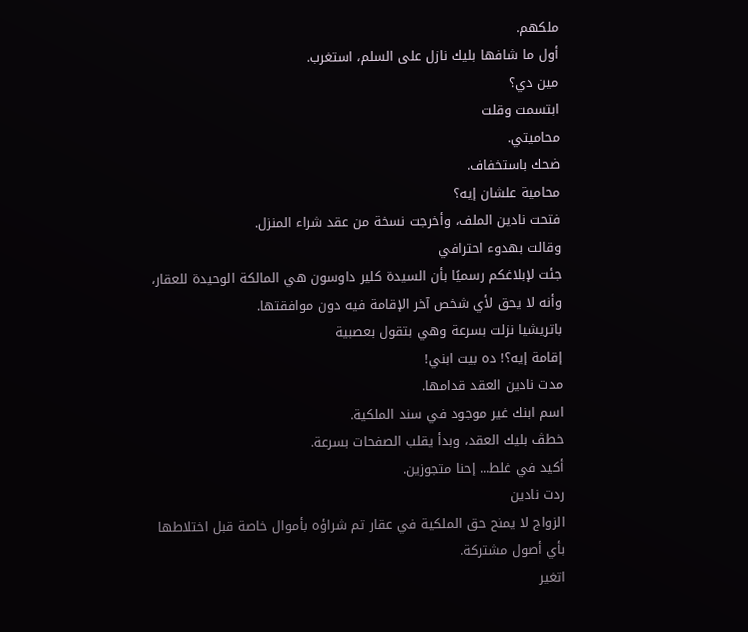ملكهم.
أول ما شافها بليك نازل على السلم، استغرب.
مين دي؟
ابتسمت وقلت
محاميتي.
ضحك باستخفاف.
محامية علشان إيه؟
فتحت نادين الملف، وأخرجت نسخة من عقد شراء المنزل.
وقالت بهدوء احترافي
جئت لإبلاغكم رسميًا بأن السيدة كلير داوسون هي المالكة الوحيدة للعقار، وأنه لا يحق لأي شخص آخر الإقامة فيه دون موافقتها.
باتريشيا نزلت بسرعة وهي بتقول بعصبية
إقامة إيه؟! ده بيت ابني!
مدت نادين العقد قدامها.
اسم ابنك غير موجود في سند الملكية.
خطڤ بليك العقد، وبدأ يقلب الصفحات بسرعة.
أكيد في غلط... إحنا متجوزين.
ردت نادين
الزواج لا يمنح حق الملكية في عقار تم شراؤه بأموال خاصة قبل اختلاطها بأي أصول مشتركة.
اتغير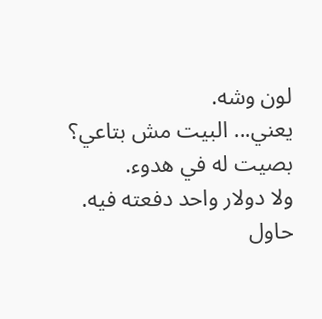لون وشه.
يعني... البيت مش بتاعي؟
بصيت له في هدوء.
ولا دولار واحد دفعته فيه.
حاول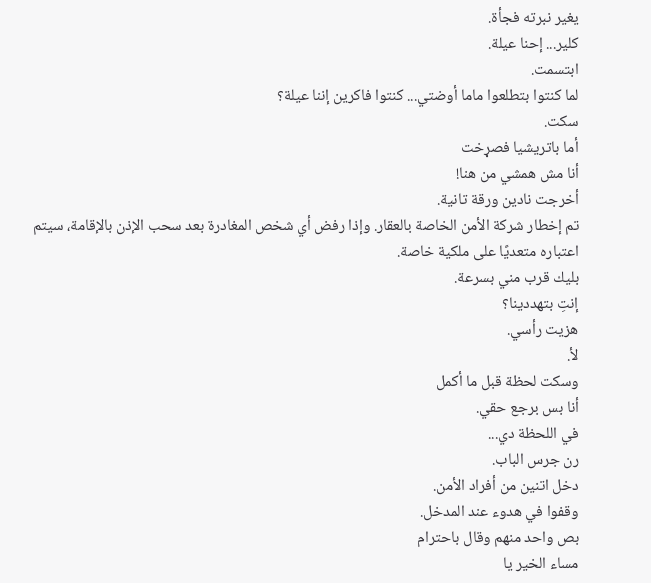يغير نبرته فجأة.
كلير... إحنا عيلة.
ابتسمت.
لما كنتوا بتطلعوا ماما أوضتي... كنتوا فاكرين إننا عيلة؟
سكت.
أما باتريشيا فصړخت
أنا مش همشي من هنا!
أخرجت نادين ورقة تانية.
تم إخطار شركة الأمن الخاصة بالعقار. وإذا رفض أي شخص المغادرة بعد سحب الإذن بالإقامة، سيتم اعتباره متعديًا على ملكية خاصة.
بليك قرب مني بسرعة.
إنتِ بتهددينا؟
هزيت رأسي.
لأ.
وسكت لحظة قبل ما أكمل
أنا بس برجع حقي.
في اللحظة دي...
رن جرس الباب.
دخل اتنين من أفراد الأمن.
وقفوا في هدوء عند المدخل.
بص واحد منهم وقال باحترام
مساء الخير يا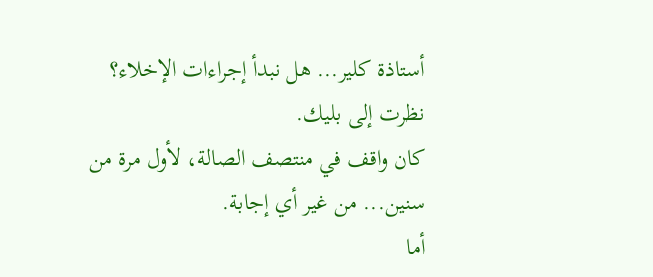أستاذة كلير... هل نبدأ إجراءات الإخلاء؟
نظرت إلى بليك.
كان واقف في منتصف الصالة، لأول مرة من سنين... من غير أي إجابة.
أما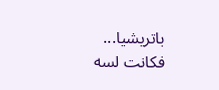باتريشيا...
فكانت لسه